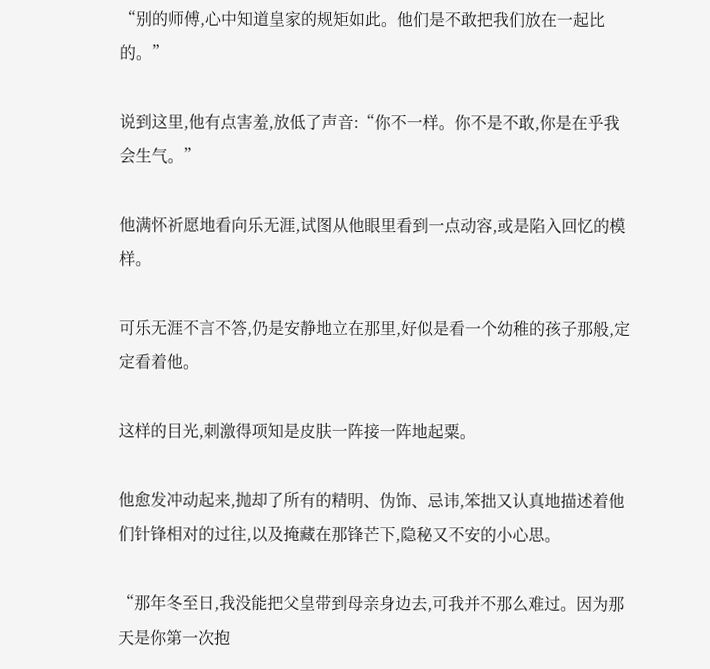“别的师傅,心中知道皇家的规矩如此。他们是不敢把我们放在一起比的。”

说到这里,他有点害羞,放低了声音:“你不一样。你不是不敢,你是在乎我会生气。”

他满怀祈愿地看向乐无涯,试图从他眼里看到一点动容,或是陷入回忆的模样。

可乐无涯不言不答,仍是安静地立在那里,好似是看一个幼稚的孩子那般,定定看着他。

这样的目光,刺激得项知是皮肤一阵接一阵地起粟。

他愈发冲动起来,抛却了所有的精明、伪饰、忌讳,笨拙又认真地描述着他们针锋相对的过往,以及掩藏在那锋芒下,隐秘又不安的小心思。

“那年冬至日,我没能把父皇带到母亲身边去,可我并不那么难过。因为那天是你第一次抱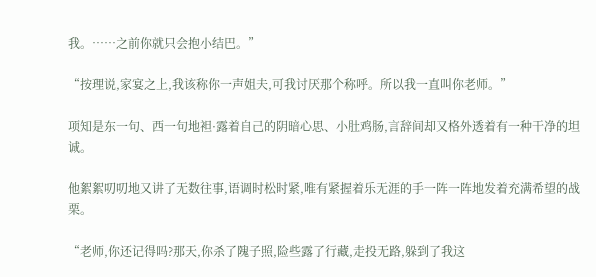我。……之前你就只会抱小结巴。”

“按理说,家宴之上,我该称你一声姐夫,可我讨厌那个称呼。所以我一直叫你老师。”

项知是东一句、西一句地袒·露着自己的阴暗心思、小肚鸡肠,言辞间却又格外透着有一种干净的坦诚。

他絮絮叨叨地又讲了无数往事,语调时松时紧,唯有紧握着乐无涯的手一阵一阵地发着充满希望的战栗。

“老师,你还记得吗?那天,你杀了隗子照,险些露了行藏,走投无路,躲到了我这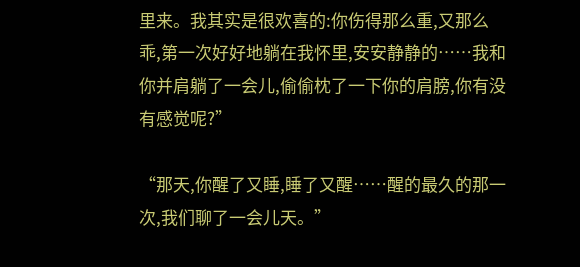里来。我其实是很欢喜的:你伤得那么重,又那么乖,第一次好好地躺在我怀里,安安静静的……我和你并肩躺了一会儿,偷偷枕了一下你的肩膀,你有没有感觉呢?”

“那天,你醒了又睡,睡了又醒……醒的最久的那一次,我们聊了一会儿天。”